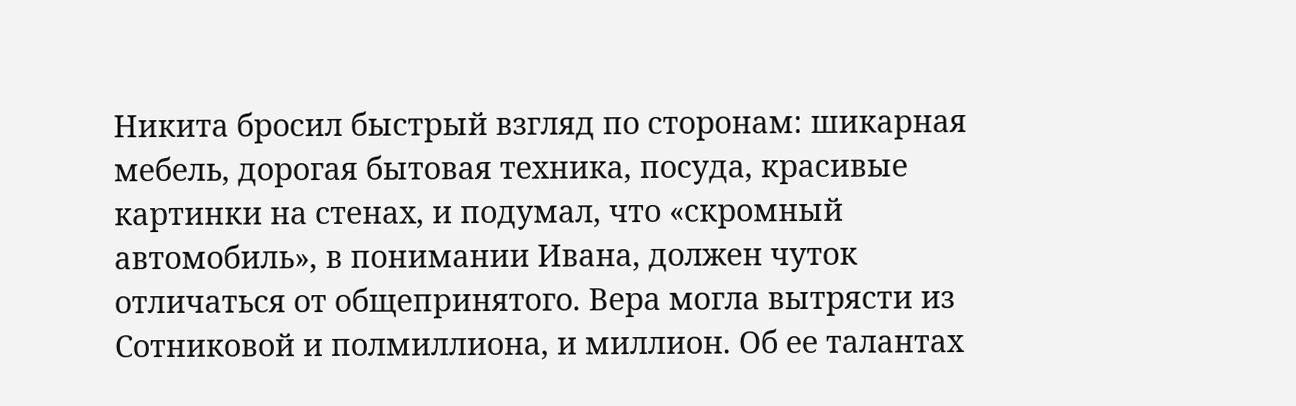Никита бросил быстрый взгляд по сторонам: шикарная мебель, дорогая бытовая техника, посуда, красивые картинки на стенах, и подумал, что «скромный автомобиль», в понимании Ивана, должен чуток отличаться от общепринятого. Вера могла вытрясти из Сотниковой и полмиллиона, и миллион. Об ее талантах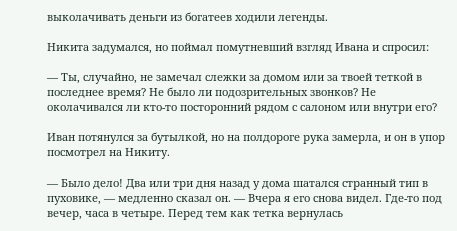выколачивать деньги из богатеев ходили легенды.

Никита задумался, но поймал помутневший взгляд Ивана и спросил:

— Ты, случайно, не замечал слежки за домом или за твоей теткой в последнее время? Не было ли подозрительных звонков? Не околачивался ли кто-то посторонний рядом с салоном или внутри его?

Иван потянулся за бутылкой, но на полдороге рука замерла, и он в упор посмотрел на Никиту.

— Было дело! Два или три дня назад у дома шатался странный тип в пуховике, — медленно сказал он. — Вчера я его снова видел. Где-то под вечер, часа в четыре. Перед тем как тетка вернулась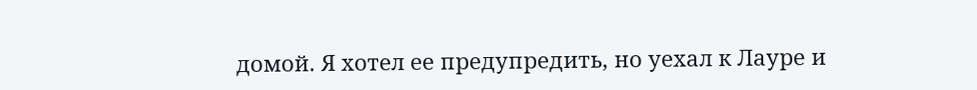домой. Я хотел ее предупредить, но уехал к Лауре и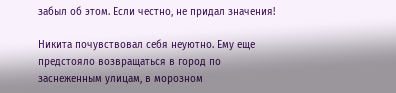забыл об этом. Если честно, не придал значения!

Никита почувствовал себя неуютно. Ему еще предстояло возвращаться в город по заснеженным улицам, в морозном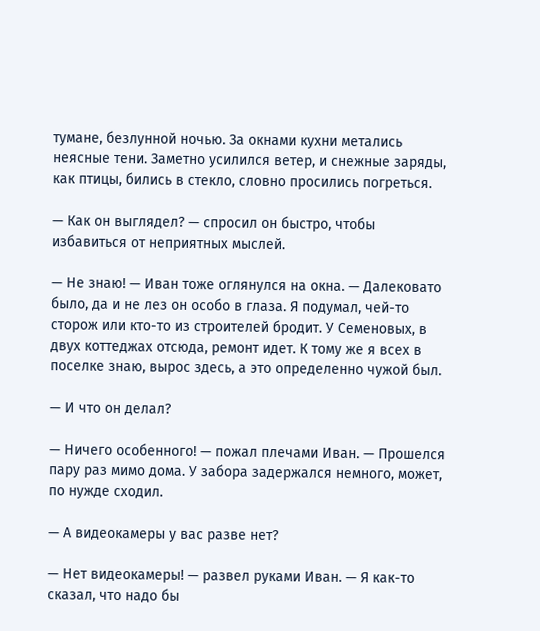тумане, безлунной ночью. За окнами кухни метались неясные тени. Заметно усилился ветер, и снежные заряды, как птицы, бились в стекло, словно просились погреться.

— Как он выглядел? — спросил он быстро, чтобы избавиться от неприятных мыслей.

— Не знаю! — Иван тоже оглянулся на окна. — Далековато было, да и не лез он особо в глаза. Я подумал, чей-то сторож или кто-то из строителей бродит. У Семеновых, в двух коттеджах отсюда, ремонт идет. К тому же я всех в поселке знаю, вырос здесь, а это определенно чужой был.

— И что он делал?

— Ничего особенного! — пожал плечами Иван. — Прошелся пару раз мимо дома. У забора задержался немного, может, по нужде сходил.

— А видеокамеры у вас разве нет?

— Нет видеокамеры! — развел руками Иван. — Я как-то сказал, что надо бы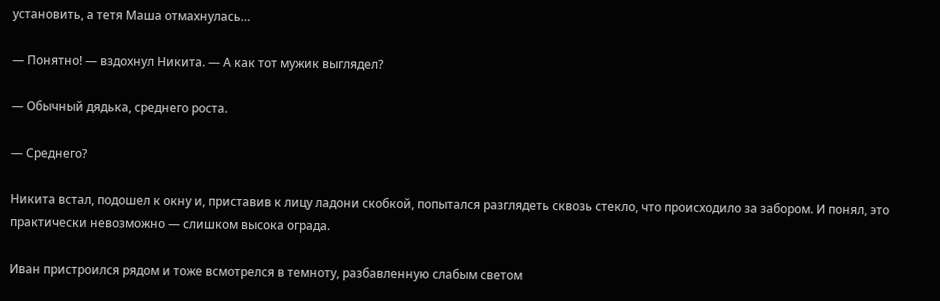установить, а тетя Маша отмахнулась…

— Понятно! — вздохнул Никита. — А как тот мужик выглядел?

— Обычный дядька, среднего роста.

— Среднего?

Никита встал, подошел к окну и, приставив к лицу ладони скобкой, попытался разглядеть сквозь стекло, что происходило за забором. И понял, это практически невозможно — слишком высока ограда.

Иван пристроился рядом и тоже всмотрелся в темноту, разбавленную слабым светом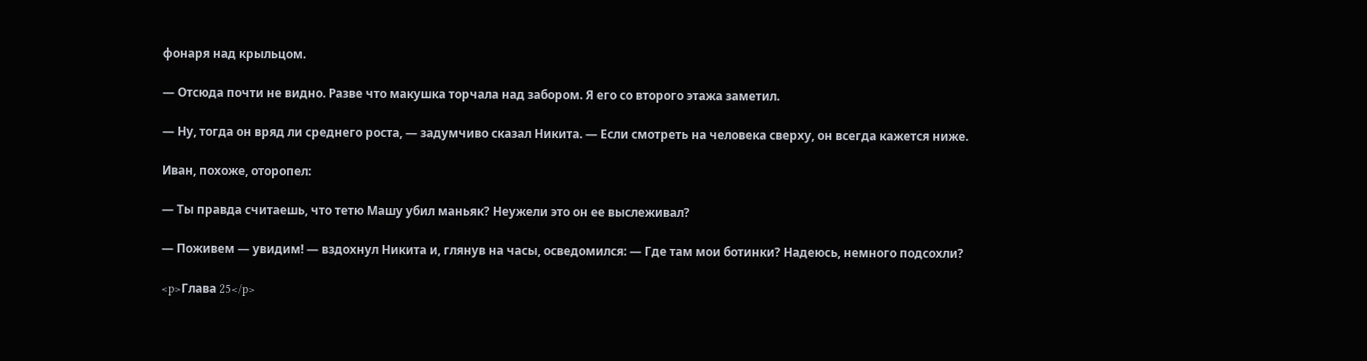фонаря над крыльцом.

— Отсюда почти не видно. Разве что макушка торчала над забором. Я его со второго этажа заметил.

— Ну, тогда он вряд ли среднего роста, — задумчиво сказал Никита. — Если смотреть на человека сверху, он всегда кажется ниже.

Иван, похоже, оторопел:

— Ты правда считаешь, что тетю Машу убил маньяк? Неужели это он ее выслеживал?

— Поживем — увидим! — вздохнул Никита и, глянув на часы, осведомился: — Где там мои ботинки? Надеюсь, немного подсохли?

<p>Глава 25</p>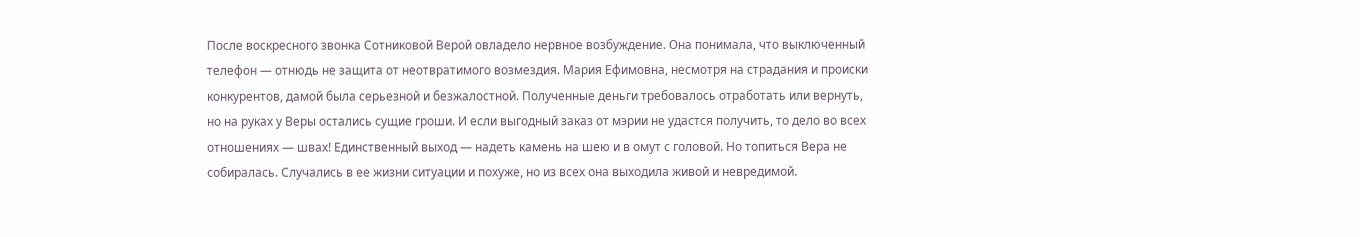После воскресного звонка Сотниковой Верой овладело нервное возбуждение. Она понимала, что выключенный телефон — отнюдь не защита от неотвратимого возмездия. Мария Ефимовна, несмотря на страдания и происки конкурентов, дамой была серьезной и безжалостной. Полученные деньги требовалось отработать или вернуть, но на руках у Веры остались сущие гроши. И если выгодный заказ от мэрии не удастся получить, то дело во всех отношениях — швах! Единственный выход — надеть камень на шею и в омут с головой. Но топиться Вера не собиралась. Случались в ее жизни ситуации и похуже, но из всех она выходила живой и невредимой.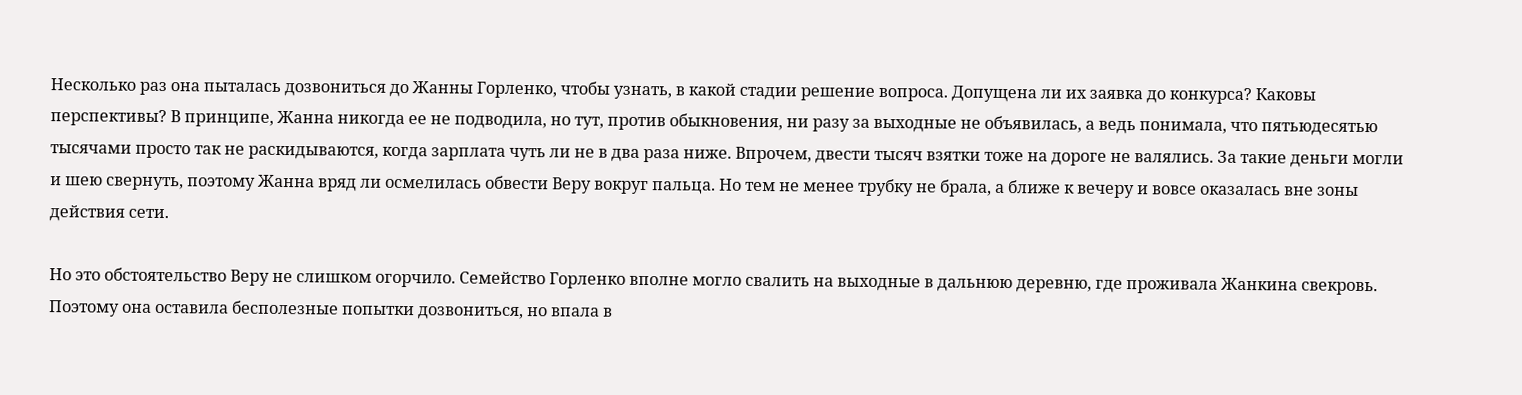Несколько раз она пыталась дозвониться до Жанны Горленко, чтобы узнать, в какой стадии решение вопроса. Допущена ли их заявка до конкурса? Каковы перспективы? В принципе, Жанна никогда ее не подводила, но тут, против обыкновения, ни разу за выходные не объявилась, а ведь понимала, что пятьюдесятью тысячами просто так не раскидываются, когда зарплата чуть ли не в два раза ниже. Впрочем, двести тысяч взятки тоже на дороге не валялись. За такие деньги могли и шею свернуть, поэтому Жанна вряд ли осмелилась обвести Веру вокруг пальца. Но тем не менее трубку не брала, а ближе к вечеру и вовсе оказалась вне зоны действия сети.

Но это обстоятельство Веру не слишком огорчило. Семейство Горленко вполне могло свалить на выходные в дальнюю деревню, где проживала Жанкина свекровь. Поэтому она оставила бесполезные попытки дозвониться, но впала в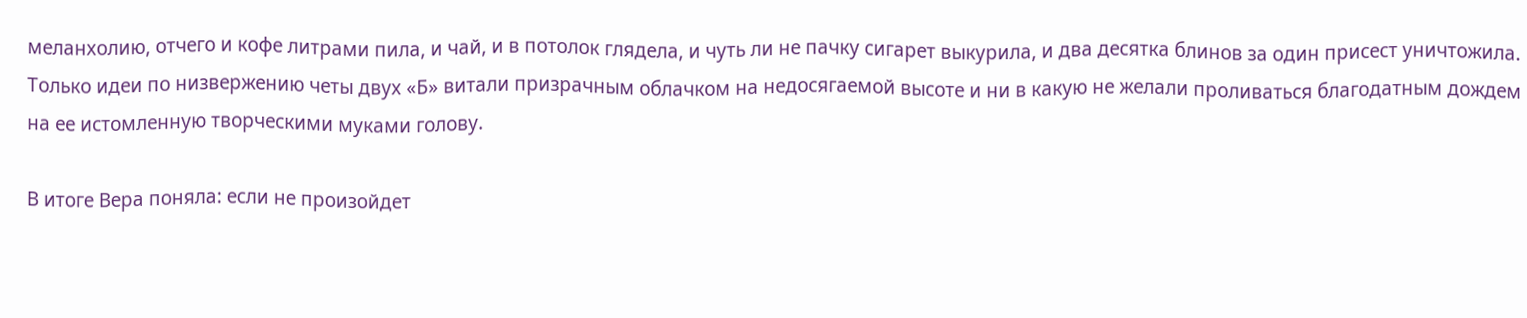меланхолию, отчего и кофе литрами пила, и чай, и в потолок глядела, и чуть ли не пачку сигарет выкурила, и два десятка блинов за один присест уничтожила. Только идеи по низвержению четы двух «Б» витали призрачным облачком на недосягаемой высоте и ни в какую не желали проливаться благодатным дождем на ее истомленную творческими муками голову.

В итоге Вера поняла: если не произойдет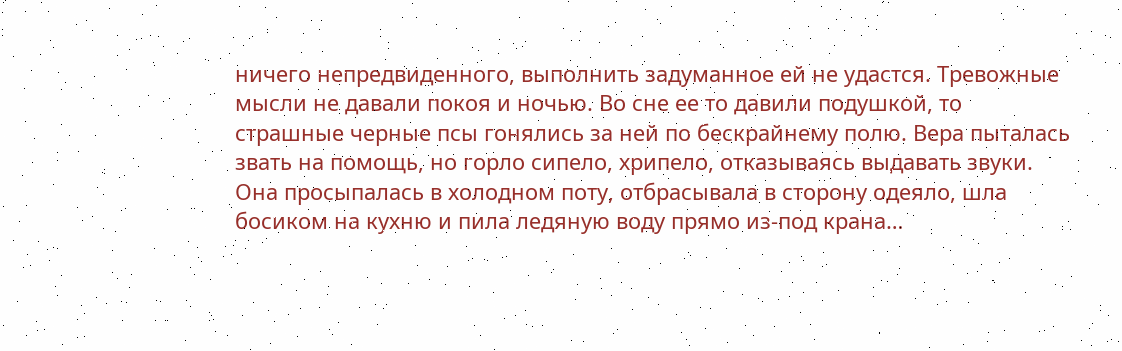ничего непредвиденного, выполнить задуманное ей не удастся. Тревожные мысли не давали покоя и ночью. Во сне ее то давили подушкой, то страшные черные псы гонялись за ней по бескрайнему полю. Вера пыталась звать на помощь, но горло сипело, хрипело, отказываясь выдавать звуки. Она просыпалась в холодном поту, отбрасывала в сторону одеяло, шла босиком на кухню и пила ледяную воду прямо из-под крана…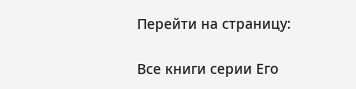Перейти на страницу:

Все книги серии Его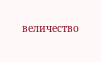величество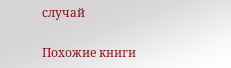случай

Похожие книги